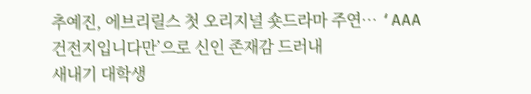추예진, 에브리릴스 첫 오리지널 숏드라마 주연… ‘AAA 건전지입니다만’으로 신인 존재감 드러내
새내기 대학생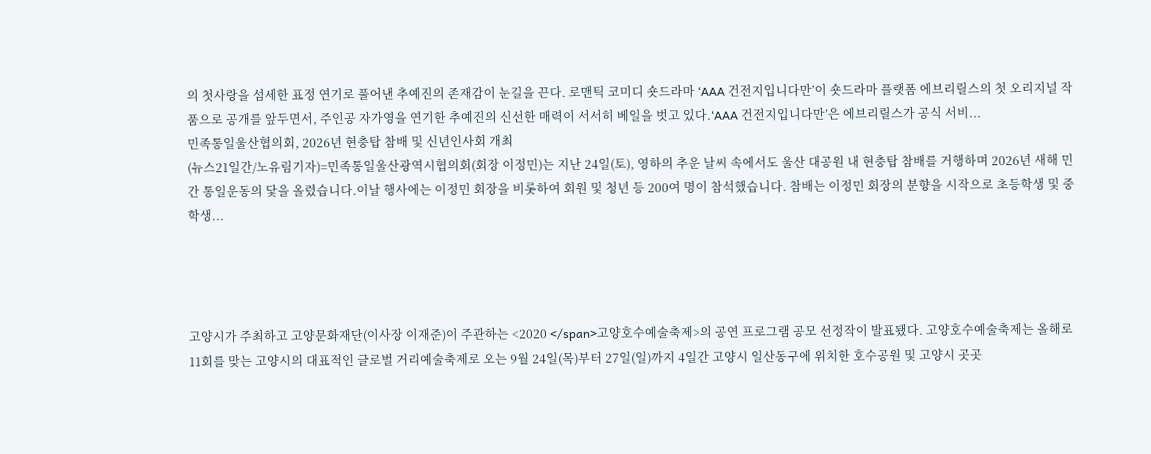의 첫사랑을 섬세한 표정 연기로 풀어낸 추예진의 존재감이 눈길을 끈다. 로맨틱 코미디 숏드라마 ‘AAA 건전지입니다만’이 숏드라마 플랫폼 에브리릴스의 첫 오리지널 작품으로 공개를 앞두면서, 주인공 자가영을 연기한 추예진의 신선한 매력이 서서히 베일을 벗고 있다.‘AAA 건전지입니다만’은 에브리릴스가 공식 서비...
민족통일울산협의회, 2026년 현충탑 참배 및 신년인사회 개최
(뉴스21일간/노유림기자)=민족통일울산광역시협의회(회장 이정민)는 지난 24일(토), 영하의 추운 날씨 속에서도 울산 대공원 내 현충탑 참배를 거행하며 2026년 새해 민간 통일운동의 닻을 올렸습니다.이날 행사에는 이정민 회장을 비롯하여 회원 및 청년 등 200여 명이 참석했습니다. 참배는 이정민 회장의 분향을 시작으로 초등학생 및 중학생...




고양시가 주최하고 고양문화재단(이사장 이재준)이 주관하는 <2020 </span>고양호수예술축제>의 공연 프로그램 공모 선정작이 발표됐다. 고양호수예술축제는 올해로 11회를 맞는 고양시의 대표적인 글로벌 거리예술축제로 오는 9월 24일(목)부터 27일(일)까지 4일간 고양시 일산동구에 위치한 호수공원 및 고양시 곳곳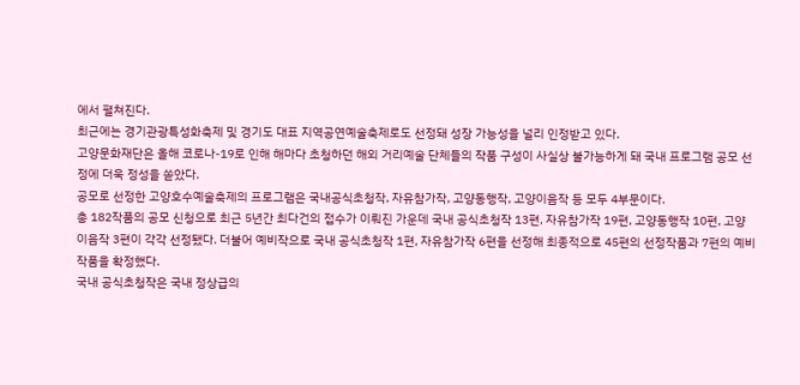에서 펼쳐진다.
최근에는 경기관광특성화축제 및 경기도 대표 지역공연예술축제로도 선정돼 성장 가능성을 널리 인정받고 있다.
고양문화재단은 올해 코로나-19로 인해 해마다 초청하던 해외 거리예술 단체들의 작품 구성이 사실상 불가능하게 돼 국내 프로그램 공모 선정에 더욱 정성을 쏟았다.
공모로 선정한 고양호수예술축제의 프로그램은 국내공식초청작, 자유참가작, 고양동행작, 고양이음작 등 모두 4부문이다.
총 182작품의 공모 신청으로 최근 5년간 최다건의 접수가 이뤄진 가운데 국내 공식초청작 13편, 자유참가작 19편, 고양동행작 10편, 고양이음작 3편이 각각 선정됐다. 더불어 예비작으로 국내 공식초청작 1편, 자유참가작 6편을 선정해 최종적으로 45편의 선정작품과 7편의 예비작품을 확정했다.
국내 공식초청작은 국내 정상급의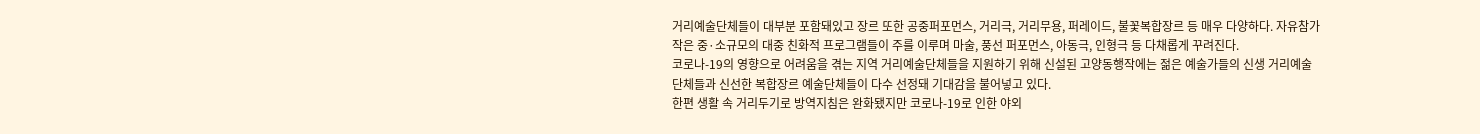거리예술단체들이 대부분 포함돼있고 장르 또한 공중퍼포먼스, 거리극, 거리무용, 퍼레이드, 불꽃복합장르 등 매우 다양하다. 자유참가작은 중·소규모의 대중 친화적 프로그램들이 주를 이루며 마술, 풍선 퍼포먼스, 아동극, 인형극 등 다채롭게 꾸려진다.
코로나-19의 영향으로 어려움을 겪는 지역 거리예술단체들을 지원하기 위해 신설된 고양동행작에는 젊은 예술가들의 신생 거리예술단체들과 신선한 복합장르 예술단체들이 다수 선정돼 기대감을 불어넣고 있다.
한편 생활 속 거리두기로 방역지침은 완화됐지만 코로나-19로 인한 야외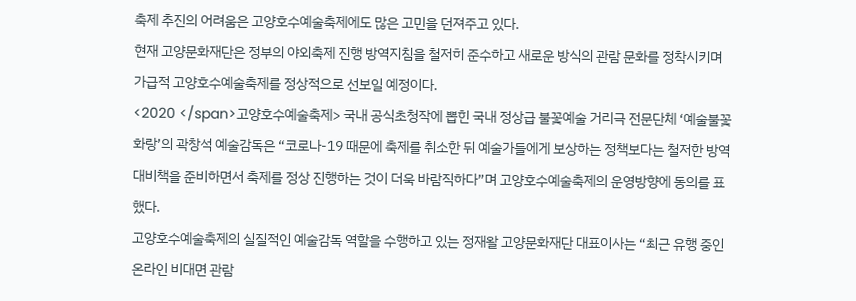축제 추진의 어려움은 고양호수예술축제에도 많은 고민을 던져주고 있다.
현재 고양문화재단은 정부의 야외축제 진행 방역지침을 철저히 준수하고 새로운 방식의 관람 문화를 정착시키며 가급적 고양호수예술축제를 정상적으로 선보일 예정이다.
<2020 </span>고양호수예술축제> 국내 공식초청작에 뽑힌 국내 정상급 불꽃예술 거리극 전문단체 ‘예술불꽃 화랑’의 곽창석 예술감독은 “코로나-19 때문에 축제를 취소한 뒤 예술가들에게 보상하는 정책보다는 철저한 방역대비책을 준비하면서 축제를 정상 진행하는 것이 더욱 바람직하다”며 고양호수예술축제의 운영방향에 동의를 표했다.
고양호수예술축제의 실질적인 예술감독 역할을 수행하고 있는 정재왈 고양문화재단 대표이사는 “최근 유행 중인 온라인 비대면 관람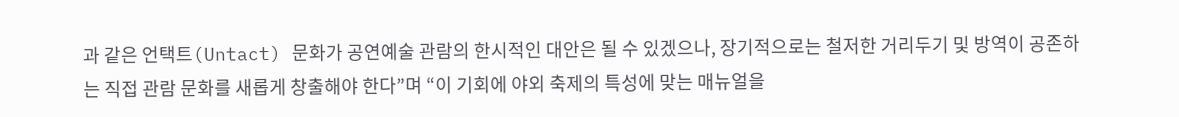과 같은 언택트(Untact) 문화가 공연예술 관람의 한시적인 대안은 될 수 있겠으나, 장기적으로는 철저한 거리두기 및 방역이 공존하는 직접 관람 문화를 새롭게 창출해야 한다”며 “이 기회에 야외 축제의 특성에 맞는 매뉴얼을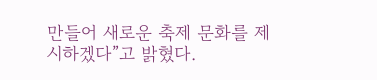만들어 새로운 축제 문화를 제시하겠다”고 밝혔다.